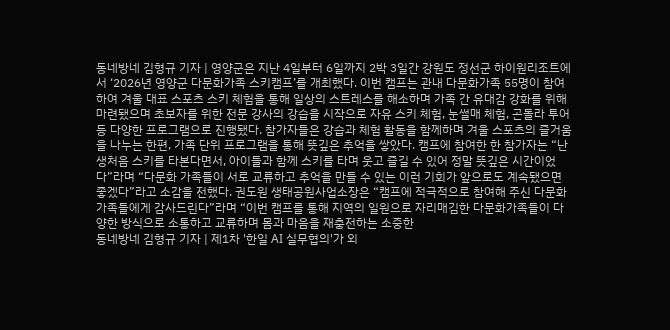동네방네 김형규 기자 | 영양군은 지난 4일부터 6일까지 2박 3일간 강원도 정선군 하이원리조트에서 ‘2026년 영양군 다문화가족 스키캠프’를 개최했다. 이번 캠프는 관내 다문화가족 55명이 참여하여 겨울 대표 스포츠 스키 체험을 통해 일상의 스트레스를 해소하며 가족 간 유대감 강화를 위해 마련됐으며 초보자를 위한 전문 강사의 강습을 시작으로 자유 스키 체험, 눈썰매 체험, 곤돌라 투어 등 다양한 프로그램으로 진행됐다. 참가자들은 강습과 체험 활동을 함께하며 겨울 스포츠의 즐거움을 나누는 한편, 가족 단위 프로그램을 통해 뜻깊은 추억을 쌓았다. 캠프에 참여한 한 참가자는 “난생처음 스키를 타본다면서, 아이들과 함께 스키를 타며 웃고 즐길 수 있어 정말 뜻깊은 시간이었다”라며 “다문화 가족들이 서로 교류하고 추억을 만들 수 있는 이런 기회가 앞으로도 계속됐으면 좋겠다”라고 소감을 전했다. 권도원 생태공원사업소장은 “캠프에 적극적으로 참여해 주신 다문화 가족들에게 감사드린다”라며 “이번 캠프를 통해 지역의 일원으로 자리매김한 다문화가족들이 다양한 방식으로 소통하고 교류하며 몸과 마음을 재충전하는 소중한
동네방네 김형규 기자 | 제1차 '한일 AI 실무협의'가 외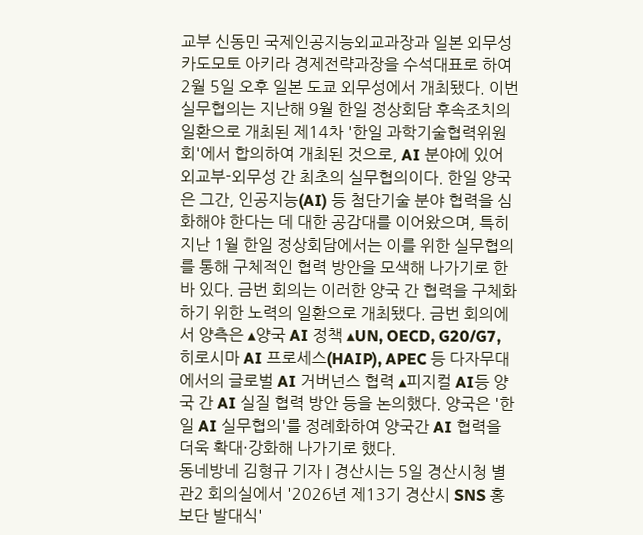교부 신동민 국제인공지능외교과장과 일본 외무성 카도모토 아키라 경제전략과장을 수석대표로 하여 2월 5일 오후 일본 도쿄 외무성에서 개최됐다. 이번 실무협의는 지난해 9월 한일 정상회담 후속조치의 일환으로 개최된 제14차 '한일 과학기술협력위원회'에서 합의하여 개최된 것으로, AI 분야에 있어 외교부-외무성 간 최초의 실무협의이다. 한일 양국은 그간, 인공지능(AI) 등 첨단기술 분야 협력을 심화해야 한다는 데 대한 공감대를 이어왔으며, 특히 지난 1월 한일 정상회담에서는 이를 위한 실무협의를 통해 구체적인 협력 방안을 모색해 나가기로 한 바 있다. 금번 회의는 이러한 양국 간 협력을 구체화하기 위한 노력의 일환으로 개최됐다. 금번 회의에서 양측은 ▴양국 AI 정책 ▴UN, OECD, G20/G7, 히로시마 AI 프로세스(HAIP), APEC 등 다자무대에서의 글로벌 AI 거버넌스 협력 ▴피지컬 AI등 양국 간 AI 실질 협력 방안 등을 논의했다. 양국은 '한일 AI 실무협의'를 정례화하여 양국간 AI 협력을 더욱 확대·강화해 나가기로 했다.
동네방네 김형규 기자 | 경산시는 5일 경산시청 별관2 회의실에서 '2026년 제13기 경산시 SNS 홍보단 발대식'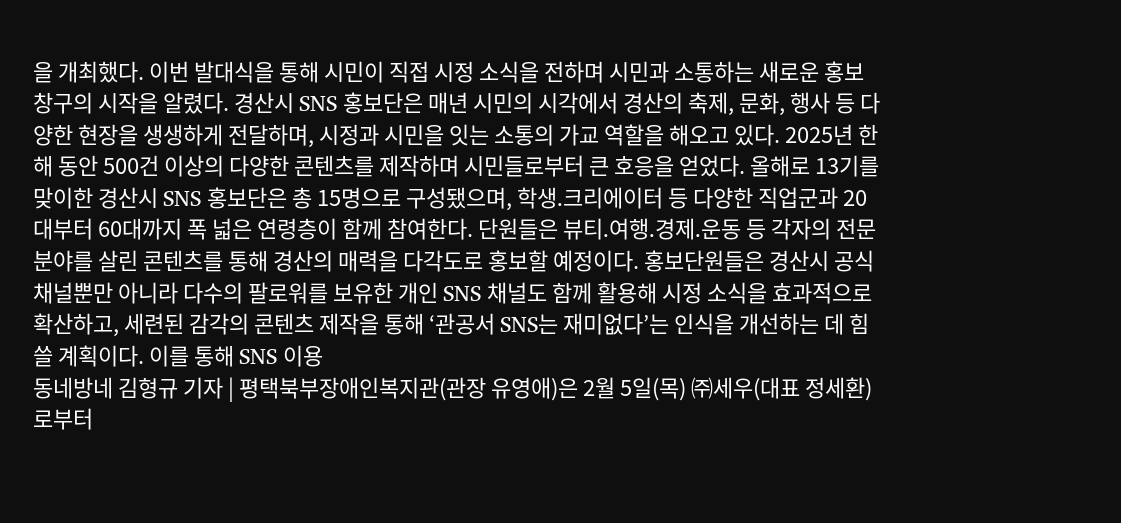을 개최했다. 이번 발대식을 통해 시민이 직접 시정 소식을 전하며 시민과 소통하는 새로운 홍보 창구의 시작을 알렸다. 경산시 SNS 홍보단은 매년 시민의 시각에서 경산의 축제, 문화, 행사 등 다양한 현장을 생생하게 전달하며, 시정과 시민을 잇는 소통의 가교 역할을 해오고 있다. 2025년 한 해 동안 500건 이상의 다양한 콘텐츠를 제작하며 시민들로부터 큰 호응을 얻었다. 올해로 13기를 맞이한 경산시 SNS 홍보단은 총 15명으로 구성됐으며, 학생․크리에이터 등 다양한 직업군과 20대부터 60대까지 폭 넓은 연령층이 함께 참여한다. 단원들은 뷰티․여행․경제․운동 등 각자의 전문 분야를 살린 콘텐츠를 통해 경산의 매력을 다각도로 홍보할 예정이다. 홍보단원들은 경산시 공식 채널뿐만 아니라 다수의 팔로워를 보유한 개인 SNS 채널도 함께 활용해 시정 소식을 효과적으로 확산하고, 세련된 감각의 콘텐츠 제작을 통해 ‘관공서 SNS는 재미없다’는 인식을 개선하는 데 힘쓸 계획이다. 이를 통해 SNS 이용
동네방네 김형규 기자 | 평택북부장애인복지관(관장 유영애)은 2월 5일(목) ㈜세우(대표 정세환)로부터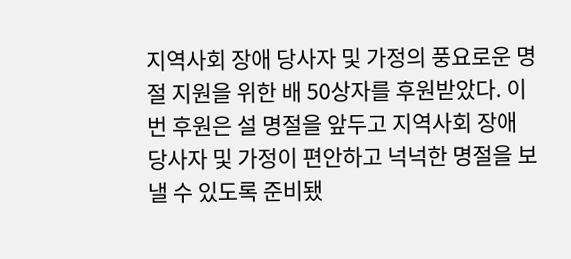지역사회 장애 당사자 및 가정의 풍요로운 명절 지원을 위한 배 50상자를 후원받았다. 이번 후원은 설 명절을 앞두고 지역사회 장애 당사자 및 가정이 편안하고 넉넉한 명절을 보낼 수 있도록 준비됐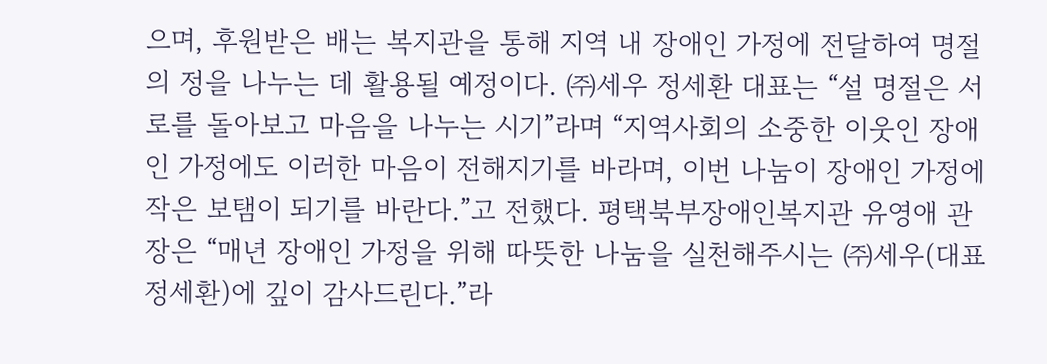으며, 후원받은 배는 복지관을 통해 지역 내 장애인 가정에 전달하여 명절의 정을 나누는 데 활용될 예정이다. ㈜세우 정세환 대표는 “설 명절은 서로를 돌아보고 마음을 나누는 시기”라며 “지역사회의 소중한 이웃인 장애인 가정에도 이러한 마음이 전해지기를 바라며, 이번 나눔이 장애인 가정에 작은 보탬이 되기를 바란다.”고 전했다. 평택북부장애인복지관 유영애 관장은 “매년 장애인 가정을 위해 따뜻한 나눔을 실천해주시는 ㈜세우(대표 정세환)에 깊이 감사드린다.”라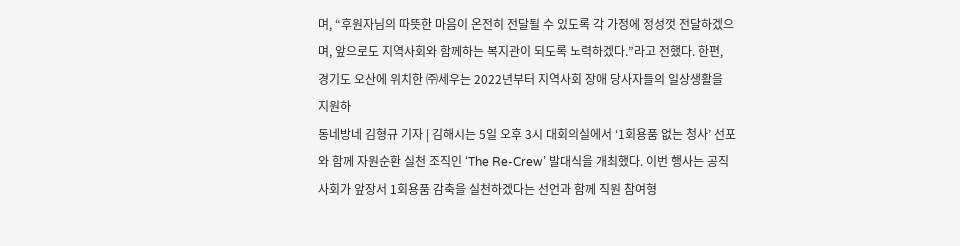며, “후원자님의 따뜻한 마음이 온전히 전달될 수 있도록 각 가정에 정성껏 전달하겠으며, 앞으로도 지역사회와 함께하는 복지관이 되도록 노력하겠다.”라고 전했다. 한편, 경기도 오산에 위치한 ㈜세우는 2022년부터 지역사회 장애 당사자들의 일상생활을 지원하
동네방네 김형규 기자 | 김해시는 5일 오후 3시 대회의실에서 ‘1회용품 없는 청사’ 선포와 함께 자원순환 실천 조직인 ‘The Re-Crew’ 발대식을 개최했다. 이번 행사는 공직사회가 앞장서 1회용품 감축을 실천하겠다는 선언과 함께 직원 참여형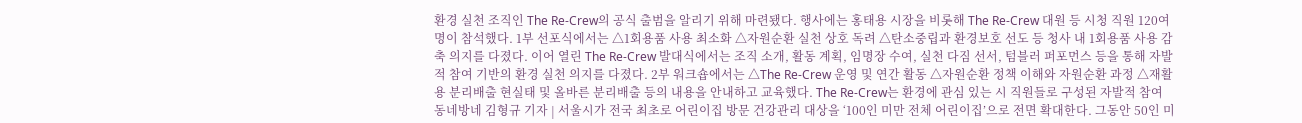환경 실천 조직인 The Re-Crew의 공식 출범을 알리기 위해 마련됐다. 행사에는 홍태용 시장을 비롯해 The Re-Crew 대원 등 시청 직원 120여 명이 참석했다. 1부 선포식에서는 △1회용품 사용 최소화 △자원순환 실천 상호 독려 △탄소중립과 환경보호 선도 등 청사 내 1회용품 사용 감축 의지를 다졌다. 이어 열린 The Re-Crew 발대식에서는 조직 소개, 활동 계획, 임명장 수여, 실천 다짐 선서, 텀블러 퍼포먼스 등을 통해 자발적 참여 기반의 환경 실천 의지를 다졌다. 2부 워크숍에서는 △The Re-Crew 운영 및 연간 활동 △자원순환 정책 이해와 자원순환 과정 △재활용 분리배출 현실태 및 올바른 분리배출 등의 내용을 안내하고 교육했다. The Re-Crew는 환경에 관심 있는 시 직원들로 구성된 자발적 참여
동네방네 김형규 기자 | 서울시가 전국 최초로 어린이집 방문 건강관리 대상을 ‘100인 미만 전체 어린이집’으로 전면 확대한다. 그동안 50인 미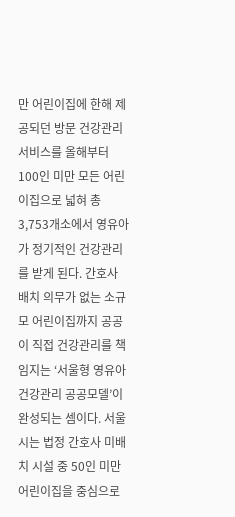만 어린이집에 한해 제공되던 방문 건강관리 서비스를 올해부터 100인 미만 모든 어린이집으로 넓혀 총 3,753개소에서 영유아가 정기적인 건강관리를 받게 된다. 간호사 배치 의무가 없는 소규모 어린이집까지 공공이 직접 건강관리를 책임지는 ‘서울형 영유아 건강관리 공공모델’이 완성되는 셈이다. 서울시는 법정 간호사 미배치 시설 중 50인 미만 어린이집을 중심으로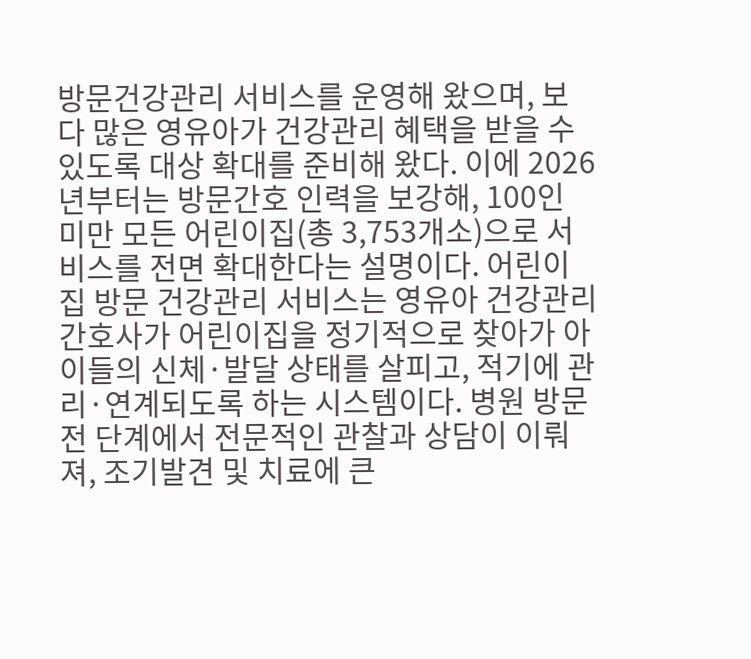방문건강관리 서비스를 운영해 왔으며, 보다 많은 영유아가 건강관리 혜택을 받을 수 있도록 대상 확대를 준비해 왔다. 이에 2026년부터는 방문간호 인력을 보강해, 100인 미만 모든 어린이집(총 3,753개소)으로 서비스를 전면 확대한다는 설명이다. 어린이집 방문 건강관리 서비스는 영유아 건강관리 간호사가 어린이집을 정기적으로 찾아가 아이들의 신체·발달 상태를 살피고, 적기에 관리·연계되도록 하는 시스템이다. 병원 방문 전 단계에서 전문적인 관찰과 상담이 이뤄져, 조기발견 및 치료에 큰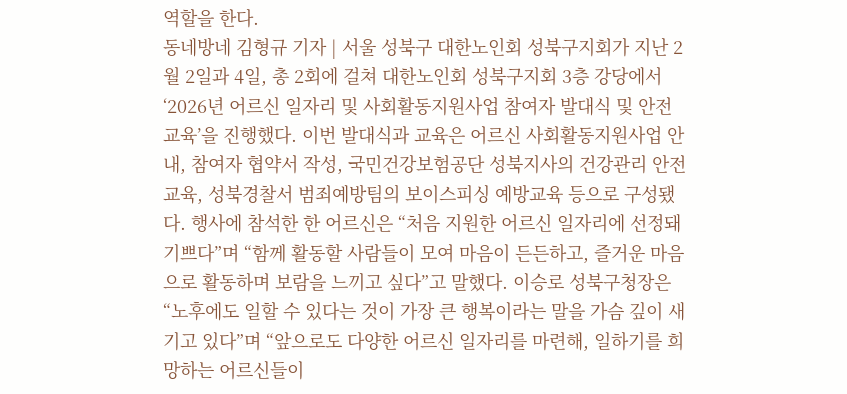역할을 한다.
동네방네 김형규 기자 | 서울 성북구 대한노인회 성북구지회가 지난 2월 2일과 4일, 총 2회에 걸쳐 대한노인회 성북구지회 3층 강당에서 ‘2026년 어르신 일자리 및 사회활동지원사업 참여자 발대식 및 안전교육’을 진행했다. 이번 발대식과 교육은 어르신 사회활동지원사업 안내, 참여자 협약서 작성, 국민건강보험공단 성북지사의 건강관리 안전교육, 성북경찰서 범죄예방팀의 보이스피싱 예방교육 등으로 구성됐다. 행사에 참석한 한 어르신은 “처음 지원한 어르신 일자리에 선정돼 기쁘다”며 “함께 활동할 사람들이 모여 마음이 든든하고, 즐거운 마음으로 활동하며 보람을 느끼고 싶다”고 말했다. 이승로 성북구청장은 “노후에도 일할 수 있다는 것이 가장 큰 행복이라는 말을 가슴 깊이 새기고 있다”며 “앞으로도 다양한 어르신 일자리를 마련해, 일하기를 희망하는 어르신들이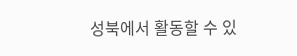성북에서 활동할 수 있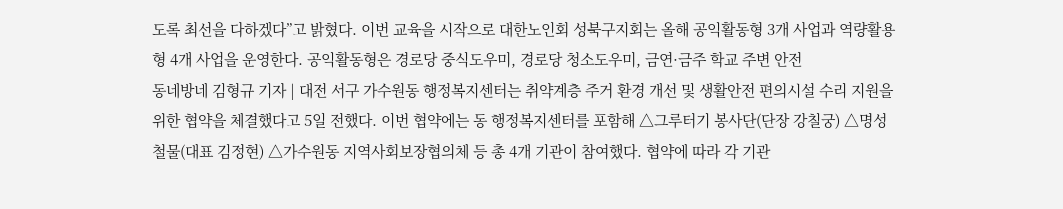도록 최선을 다하겠다”고 밝혔다. 이번 교육을 시작으로 대한노인회 성북구지회는 올해 공익활동형 3개 사업과 역량활용형 4개 사업을 운영한다. 공익활동형은 경로당 중식도우미, 경로당 청소도우미, 금연·금주 학교 주변 안전
동네방네 김형규 기자 | 대전 서구 가수원동 행정복지센터는 취약계층 주거 환경 개선 및 생활안전 편의시설 수리 지원을 위한 협약을 체결했다고 5일 전했다. 이번 협약에는 동 행정복지센터를 포함해 △그루터기 봉사단(단장 강칠궁) △명성철물(대표 김정현) △가수원동 지역사회보장협의체 등 총 4개 기관이 참여했다. 협약에 따라 각 기관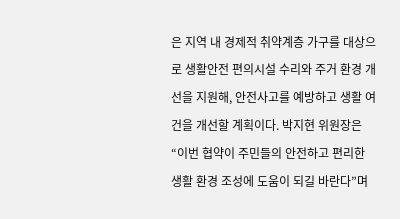은 지역 내 경제적 취약계층 가구를 대상으로 생활안전 편의시설 수리와 주거 환경 개선을 지원해, 안전사고를 예방하고 생활 여건을 개선할 계획이다. 박지현 위원장은 “이번 협약이 주민들의 안전하고 편리한 생활 환경 조성에 도움이 되길 바란다”며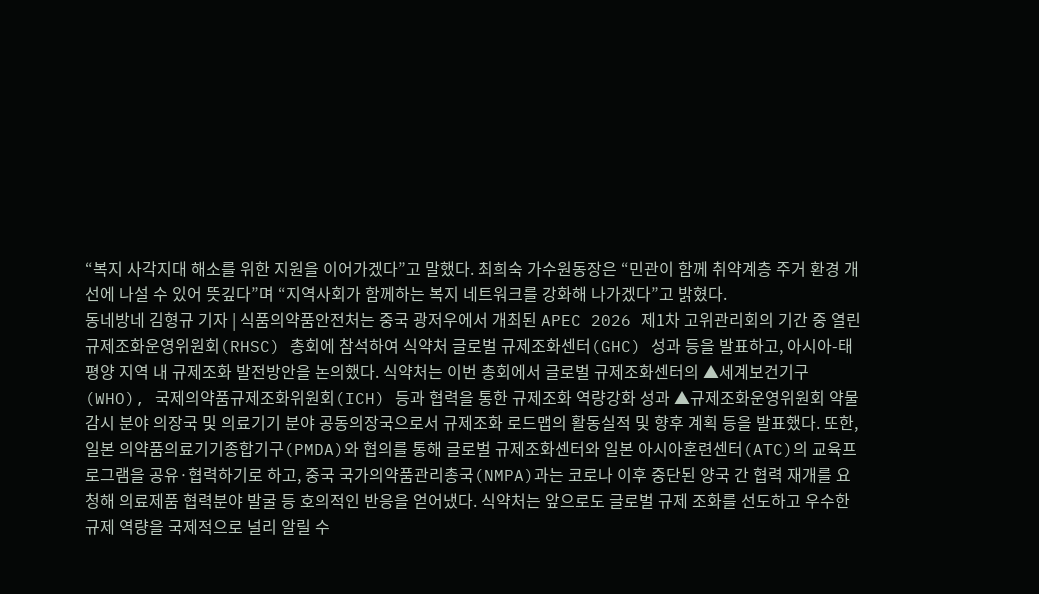“복지 사각지대 해소를 위한 지원을 이어가겠다”고 말했다. 최희숙 가수원동장은 “민관이 함께 취약계층 주거 환경 개선에 나설 수 있어 뜻깊다”며 “지역사회가 함께하는 복지 네트워크를 강화해 나가겠다”고 밝혔다.
동네방네 김형규 기자 | 식품의약품안전처는 중국 광저우에서 개최된 APEC 2026 제1차 고위관리회의 기간 중 열린 규제조화운영위원회(RHSC) 총회에 참석하여 식약처 글로벌 규제조화센터(GHC) 성과 등을 발표하고, 아시아-태평양 지역 내 규제조화 발전방안을 논의했다. 식약처는 이번 총회에서 글로벌 규제조화센터의 ▲세계보건기구(WHO), 국제의약품규제조화위원회(ICH) 등과 협력을 통한 규제조화 역량강화 성과 ▲규제조화운영위원회 약물감시 분야 의장국 및 의료기기 분야 공동의장국으로서 규제조화 로드맵의 활동실적 및 향후 계획 등을 발표했다. 또한, 일본 의약품의료기기종합기구(PMDA)와 협의를 통해 글로벌 규제조화센터와 일본 아시아훈련센터(ATC)의 교육프로그램을 공유·협력하기로 하고, 중국 국가의약품관리총국(NMPA)과는 코로나 이후 중단된 양국 간 협력 재개를 요청해 의료제품 협력분야 발굴 등 호의적인 반응을 얻어냈다. 식약처는 앞으로도 글로벌 규제 조화를 선도하고 우수한 규제 역량을 국제적으로 널리 알릴 수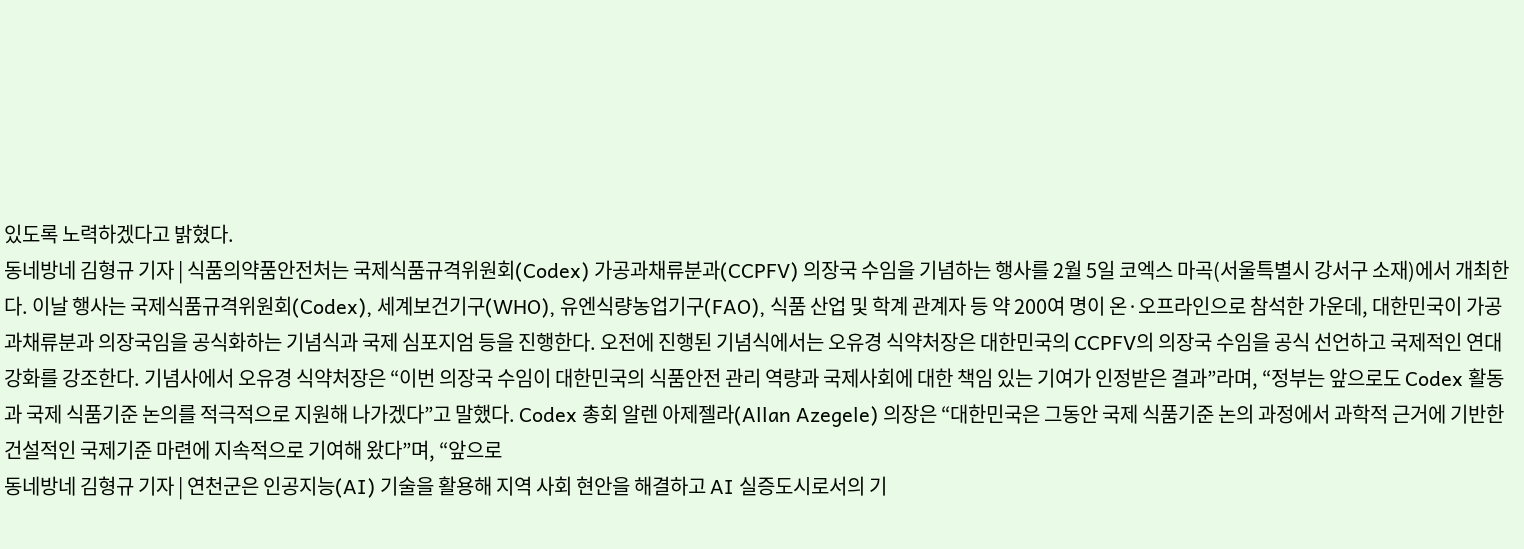있도록 노력하겠다고 밝혔다.
동네방네 김형규 기자 | 식품의약품안전처는 국제식품규격위원회(Codex) 가공과채류분과(CCPFV) 의장국 수임을 기념하는 행사를 2월 5일 코엑스 마곡(서울특별시 강서구 소재)에서 개최한다. 이날 행사는 국제식품규격위원회(Codex), 세계보건기구(WHO), 유엔식량농업기구(FAO), 식품 산업 및 학계 관계자 등 약 200여 명이 온·오프라인으로 참석한 가운데, 대한민국이 가공과채류분과 의장국임을 공식화하는 기념식과 국제 심포지엄 등을 진행한다. 오전에 진행된 기념식에서는 오유경 식약처장은 대한민국의 CCPFV의 의장국 수임을 공식 선언하고 국제적인 연대 강화를 강조한다. 기념사에서 오유경 식약처장은 “이번 의장국 수임이 대한민국의 식품안전 관리 역량과 국제사회에 대한 책임 있는 기여가 인정받은 결과”라며, “정부는 앞으로도 Codex 활동과 국제 식품기준 논의를 적극적으로 지원해 나가겠다”고 말했다. Codex 총회 알렌 아제젤라(Allan Azegele) 의장은 “대한민국은 그동안 국제 식품기준 논의 과정에서 과학적 근거에 기반한 건설적인 국제기준 마련에 지속적으로 기여해 왔다”며, “앞으로
동네방네 김형규 기자 | 연천군은 인공지능(AI) 기술을 활용해 지역 사회 현안을 해결하고 AI 실증도시로서의 기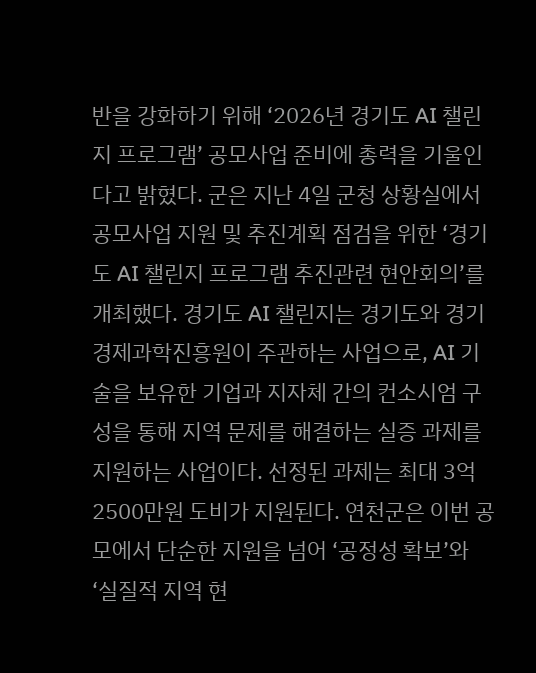반을 강화하기 위해 ‘2026년 경기도 AI 챌린지 프로그램’ 공모사업 준비에 총력을 기울인다고 밝혔다. 군은 지난 4일 군청 상황실에서 공모사업 지원 및 추진계획 점검을 위한 ‘경기도 AI 챌린지 프로그램 추진관련 현안회의’를 개최했다. 경기도 AI 챌린지는 경기도와 경기경제과학진흥원이 주관하는 사업으로, AI 기술을 보유한 기업과 지자체 간의 컨소시엄 구성을 통해 지역 문제를 해결하는 실증 과제를 지원하는 사업이다. 선정된 과제는 최대 3억 2500만원 도비가 지원된다. 연천군은 이번 공모에서 단순한 지원을 넘어 ‘공정성 확보’와 ‘실질적 지역 현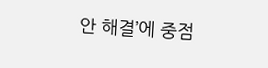안 해결’에 중점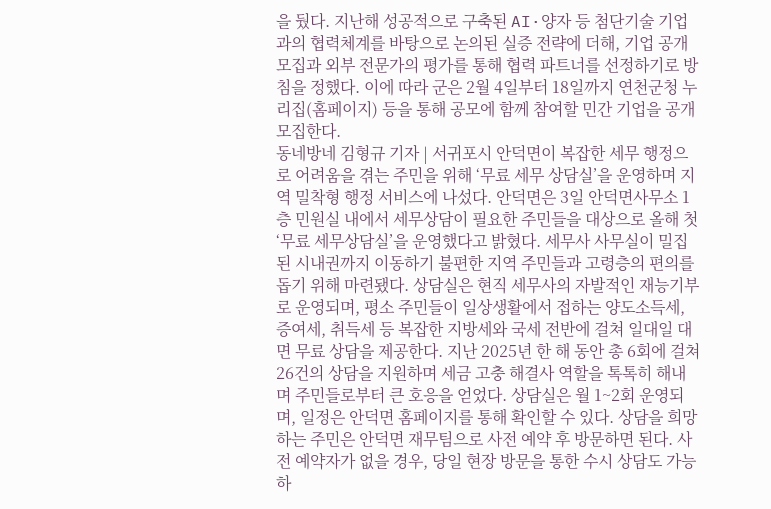을 뒀다. 지난해 성공적으로 구축된 AI·양자 등 첨단기술 기업과의 협력체계를 바탕으로 논의된 실증 전략에 더해, 기업 공개 모집과 외부 전문가의 평가를 통해 협력 파트너를 선정하기로 방침을 정했다. 이에 따라 군은 2월 4일부터 18일까지 연천군청 누리집(홈페이지) 등을 통해 공모에 함께 참여할 민간 기업을 공개 모집한다.
동네방네 김형규 기자 | 서귀포시 안덕면이 복잡한 세무 행정으로 어려움을 겪는 주민을 위해 ‘무료 세무 상담실’을 운영하며 지역 밀착형 행정 서비스에 나섰다. 안덕면은 3일 안덕면사무소 1층 민원실 내에서 세무상담이 필요한 주민들을 대상으로 올해 첫‘무료 세무상담실’을 운영했다고 밝혔다. 세무사 사무실이 밀집된 시내권까지 이동하기 불편한 지역 주민들과 고령층의 편의를 돕기 위해 마련됐다. 상담실은 현직 세무사의 자발적인 재능기부로 운영되며, 평소 주민들이 일상생활에서 접하는 양도소득세, 증여세, 취득세 등 복잡한 지방세와 국세 전반에 걸쳐 일대일 대면 무료 상담을 제공한다. 지난 2025년 한 해 동안 총 6회에 걸쳐 26건의 상담을 지원하며 세금 고충 해결사 역할을 톡톡히 해내며 주민들로부터 큰 호응을 얻었다. 상담실은 월 1~2회 운영되며, 일정은 안덕면 홈페이지를 통해 확인할 수 있다. 상담을 희망하는 주민은 안덕면 재무팀으로 사전 예약 후 방문하면 된다. 사전 예약자가 없을 경우, 당일 현장 방문을 통한 수시 상담도 가능하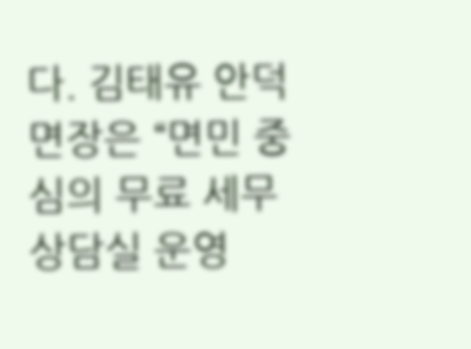다. 김태유 안덕면장은 “면민 중심의 무료 세무상담실 운영